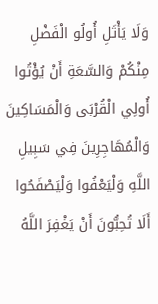وَلَا يَأْتَلِ أُولُو الْفَضْلِ مِنْكُمْ وَالسَّعَةِ أَنْ يُؤْتُوا أُولِي الْقُرْبَى وَالْمَسَاكِينَ وَالْمُهَاجِرِينَ فِي سَبِيلِ اللَّهِ وَلْيَعْفُوا وَلْيَصْفَحُوا أَلَا تُحِبُّونَ أَنْ يَغْفِرَ اللَّهُ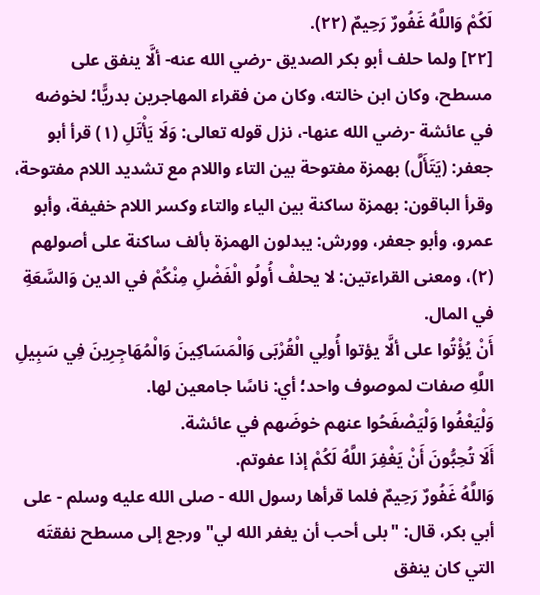لَكُمْ وَاللَّهُ غَفُورٌ رَحِيمٌ (٢٢).
[٢٢] ولما حلف أبو بكر الصديق -رضي الله عنه- ألَّا ينفق على مسطح، وكان ابن خالته، وكان من فقراء المهاجرين بدريًّا؛ لخوضه في عائشة -رضي الله عنها-، نزل قوله تعالى: وَلَا يَأْتَلِ (١) قرأ أبو جعفر: (يَتَأَلَّ) بهمزة مفتوحة بين التاء واللام مع تشديد اللام مفتوحة، وقرأ الباقون: بهمزة ساكنة بين الياء والتاء وكسر اللام خفيفة، وأبو عمرو، وأبو جعفر، وورش: يبدلون الهمزة بألف ساكنة على أصولهم (٢)، ومعنى القراءتين: لا يحلفْ أُولُو الْفَضْلِ مِنْكُمْ في الدين وَالسَّعَةِ في المال.
أَنْ يُؤْتُوا على ألَّا يؤتوا أُولِي الْقُرْبَى وَالْمَسَاكِينَ وَالْمُهَاجِرِينَ فِي سَبِيلِ اللَّهِ صفات لموصوف واحد؛ أي: ناسًا جامعين لها.
وَلْيَعْفُوا وَلْيَصْفَحُوا عنهم خوضَهم في عائشة.
أَلَا تُحِبُّونَ أَنْ يَغْفِرَ اللَّهُ لَكُمْ إذا عفوتم.
وَاللَّهُ غَفُورٌ رَحِيمٌ فلما قرأها رسول الله - صلى الله عليه وسلم - على أبي بكر، قال: "بلى أحب أن يغفر الله لي" ورجع إلى مسطح نفقتَه التي كان ينفق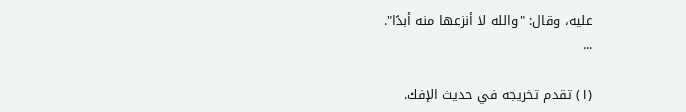عليه، وقال: "والله لا أنزعها منه أبدًا".
...

(١) تقدم تخريجه في حديث الإفك.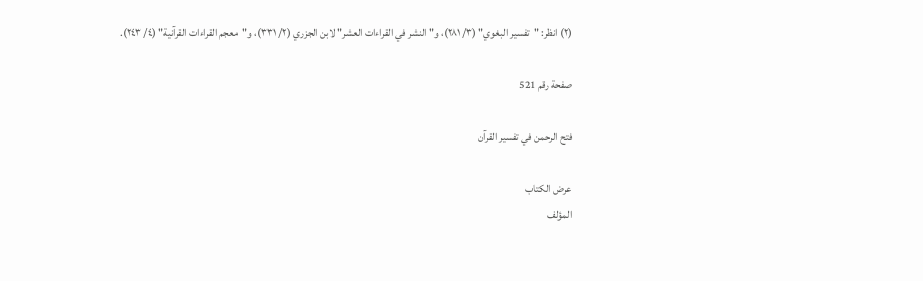(٢) انظر: "تفسير البغوي" (٣/ ٢٨١)، و"النشر في القراءات العشر" لابن الجزري (٢/ ٣٣١)، و"معجم القراءات القرآنية" (٤/ ٢٤٣).

صفحة رقم 521

فتح الرحمن في تفسير القرآن

عرض الكتاب
المؤلف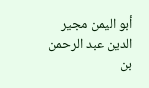أبو اليمن مجير الدين عبد الرحمن بن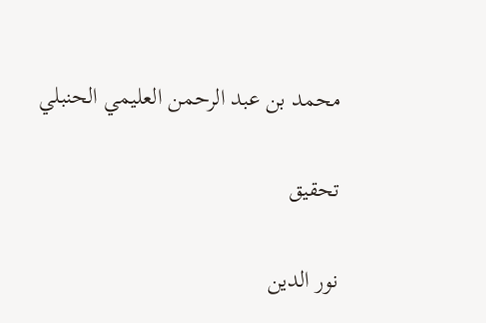محمد بن عبد الرحمن العليمي الحنبلي

تحقيق

نور الدين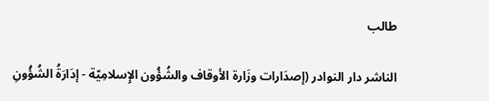طالب

الناشر دار النوادر (إصدَارات وزَارة الأوقاف والشُؤُون الإِسلامِيّة - إدَارَةُ الشُؤُونِ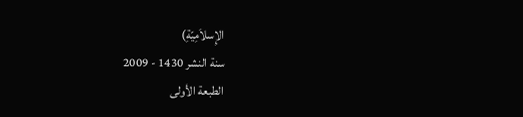الإِسلاَمِيّةِ)
سنة النشر 1430 - 2009
الطبعة الأولى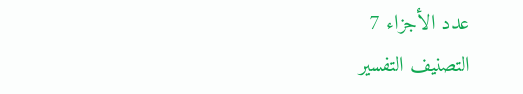عدد الأجزاء 7
التصنيف التفسير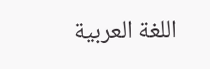اللغة العربية